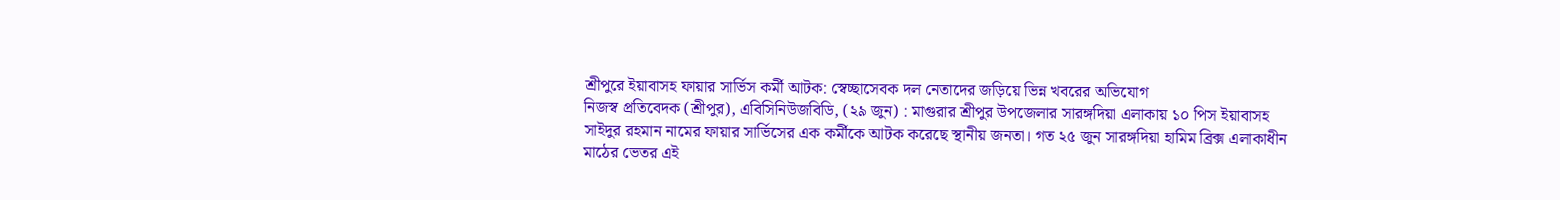শ্রীপুরে ইয়াবাসহ ফায়ার সার্ভিস কর্মী আটক: স্বেচ্ছাসেবক দল নেতাদের জড়িয়ে ভিন্ন খবরের অভিযোগ
নিজস্ব প্রতিবেদক (শ্রীপুর), এবিসিনিউজবিডি, (২৯ জুন) : মাগুরার শ্রীপুর উপজেলার সারঙ্গদিয়া এলাকায় ১০ পিস ইয়াবাসহ সাইদুর রহমান নামের ফায়ার সার্ভিসের এক কর্মীকে আটক করেছে স্থানীয় জনতা। গত ২৫ জুন সারঙ্গদিয়া হামিম ব্রিক্স এলাকাধীন মাঠের ভেতর এই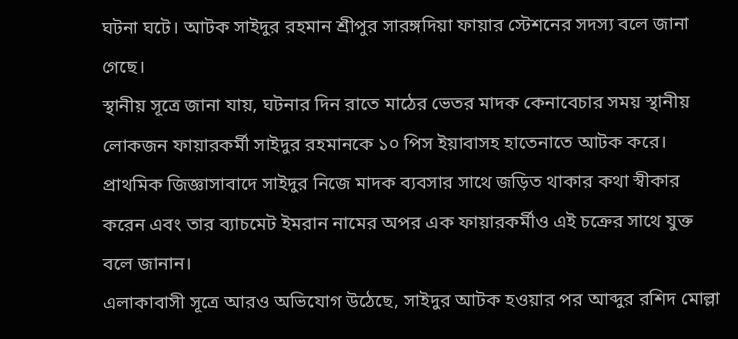ঘটনা ঘটে। আটক সাইদুর রহমান শ্রীপুর সারঙ্গদিয়া ফায়ার স্টেশনের সদস্য বলে জানা গেছে।
স্থানীয় সূত্রে জানা যায়, ঘটনার দিন রাতে মাঠের ভেতর মাদক কেনাবেচার সময় স্থানীয় লোকজন ফায়ারকর্মী সাইদুর রহমানকে ১০ পিস ইয়াবাসহ হাতেনাতে আটক করে। প্রাথমিক জিজ্ঞাসাবাদে সাইদুর নিজে মাদক ব্যবসার সাথে জড়িত থাকার কথা স্বীকার করেন এবং তার ব্যাচমেট ইমরান নামের অপর এক ফায়ারকর্মীও এই চক্রের সাথে যুক্ত বলে জানান।
এলাকাবাসী সূত্রে আরও অভিযোগ উঠেছে, সাইদুর আটক হওয়ার পর আব্দুর রশিদ মোল্লা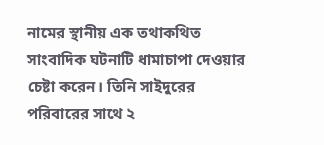নামের স্থানীয় এক তথাকথিত সাংবাদিক ঘটনাটি ধামাচাপা দেওয়ার চেষ্টা করেন। তিনি সাইদুরের পরিবারের সাথে ২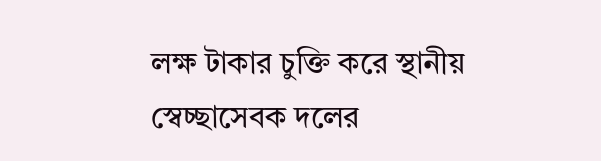লক্ষ টাকার চুক্তি করে স্থানীয় স্বেচ্ছাসেবক দলের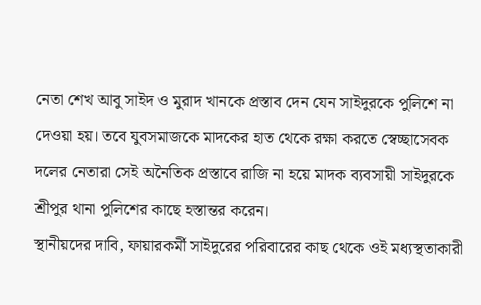নেতা শেখ আবু সাইদ ও মুরাদ খানকে প্রস্তাব দেন যেন সাইদুরকে পুলিশে না দেওয়া হয়। তবে যুবসমাজকে মাদকের হাত থেকে রক্ষা করতে স্বেচ্ছাসেবক দলের নেতারা সেই অনৈতিক প্রস্তাবে রাজি না হয়ে মাদক ব্যবসায়ী সাইদুরকে শ্রীপুর থানা পুলিশের কাছে হস্তান্তর করেন।
স্থানীয়দের দাবি, ফায়ারকর্মী সাইদুরের পরিবারের কাছ থেকে ওই মধ্যস্থতাকারী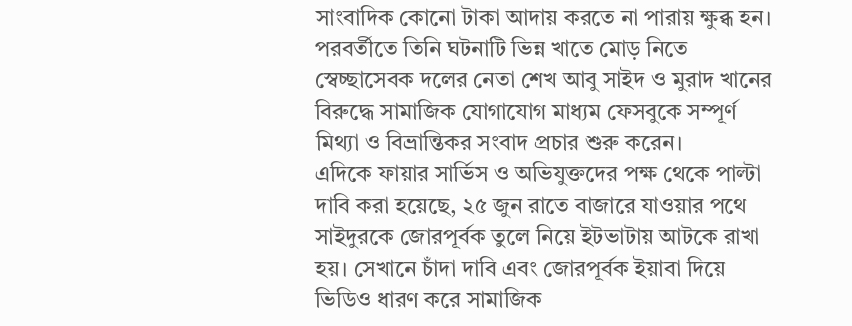সাংবাদিক কোনো টাকা আদায় করতে না পারায় ক্ষুব্ধ হন। পরবর্তীতে তিনি ঘটনাটি ভিন্ন খাতে মোড় নিতে স্বেচ্ছাসেবক দলের নেতা শেখ আবু সাইদ ও মুরাদ খানের বিরুদ্ধে সামাজিক যোগাযোগ মাধ্যম ফেসবুকে সম্পূর্ণ মিথ্যা ও বিভ্রান্তিকর সংবাদ প্রচার শুরু করেন।
এদিকে ফায়ার সার্ভিস ও অভিযুক্তদের পক্ষ থেকে পাল্টা দাবি করা হয়েছে, ২৫ জুন রাতে বাজারে যাওয়ার পথে সাইদুরকে জোরপূর্বক তুলে নিয়ে ইটভাটায় আটকে রাখা হয়। সেখানে চাঁদা দাবি এবং জোরপূর্বক ইয়াবা দিয়ে ভিডিও ধারণ করে সামাজিক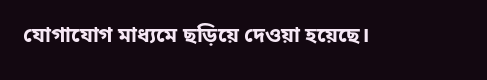যোগাযোগ মাধ্যমে ছড়িয়ে দেওয়া হয়েছে।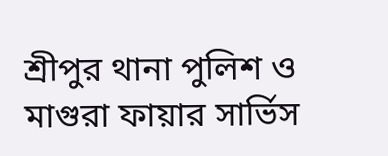শ্রীপুর থানা পুলিশ ও মাগুরা ফায়ার সার্ভিস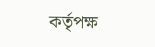কর্তৃপক্ষ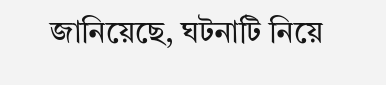জানিয়েছে, ঘটনাটি নিয়ে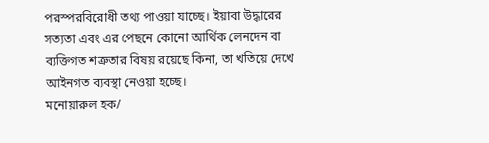পরস্পরবিরোধী তথ্য পাওয়া যাচ্ছে। ইয়াবা উদ্ধারের সত্যতা এবং এর পেছনে কোনো আর্থিক লেনদেন বা ব্যক্তিগত শত্রুতার বিষয় রয়েছে কিনা, তা খতিয়ে দেখে আইনগত ব্যবস্থা নেওয়া হচ্ছে।
মনোয়ারুল হক/